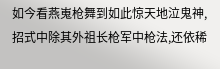如今看燕嵬枪舞到如此惊天地泣鬼神,招式中除其外祖长枪军中枪法,还依稀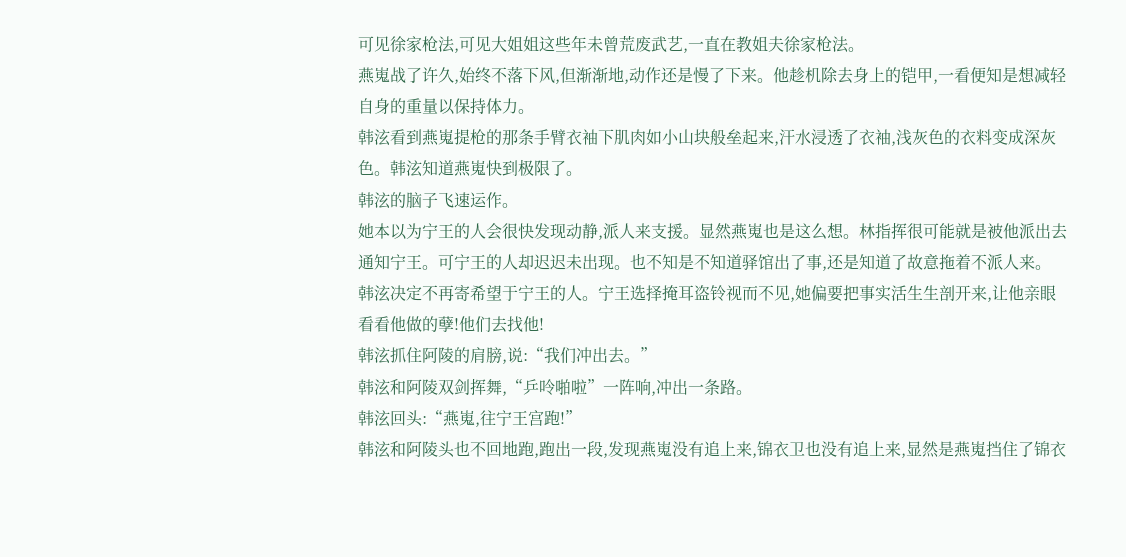可见徐家枪法,可见大姐姐这些年未曾荒废武艺,一直在教姐夫徐家枪法。
燕嵬战了许久,始终不落下风,但渐渐地,动作还是慢了下来。他趁机除去身上的铠甲,一看便知是想减轻自身的重量以保持体力。
韩泫看到燕嵬提枪的那条手臂衣袖下肌肉如小山块般垒起来,汗水浸透了衣袖,浅灰色的衣料变成深灰色。韩泫知道燕嵬快到极限了。
韩泫的脑子飞速运作。
她本以为宁王的人会很快发现动静,派人来支援。显然燕嵬也是这么想。林指挥很可能就是被他派出去通知宁王。可宁王的人却迟迟未出现。也不知是不知道驿馆出了事,还是知道了故意拖着不派人来。
韩泫决定不再寄希望于宁王的人。宁王选择掩耳盗铃视而不见,她偏要把事实活生生剖开来,让他亲眼看看他做的孽!他们去找他!
韩泫抓住阿陵的肩膀,说:“我们冲出去。”
韩泫和阿陵双剑挥舞,“乒呤啪啦”一阵响,冲出一条路。
韩泫回头:“燕嵬,往宁王宫跑!”
韩泫和阿陵头也不回地跑,跑出一段,发现燕嵬没有追上来,锦衣卫也没有追上来,显然是燕嵬挡住了锦衣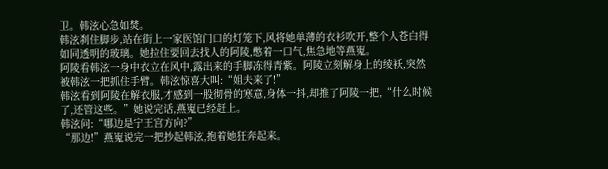卫。韩泫心急如焚。
韩泫刹住脚步,站在街上一家医馆门口的灯笼下,风将她单薄的衣衫吹开,整个人苍白得如同透明的玻璃。她拉住要回去找人的阿陵,憋着一口气,焦急地等燕嵬。
阿陵看韩泫一身中衣立在风中,露出来的手脚冻得青紫。阿陵立刻解身上的绫袄,突然被韩泫一把抓住手臂。韩泫惊喜大叫:“姐夫来了!”
韩泫看到阿陵在解衣服,才感到一股彻骨的寒意,身体一抖,却推了阿陵一把,“什么时候了,还管这些。”她说完话,燕嵬已经赶上。
韩泫问:“哪边是宁王宫方向?”
“那边!”燕嵬说完一把抄起韩泫,抱着她狂奔起来。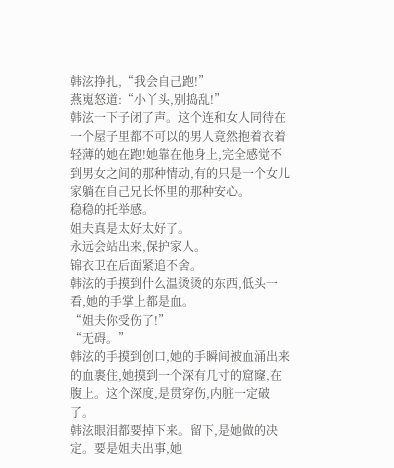韩泫挣扎,“我会自己跑!”
燕嵬怒道:“小丫头,别捣乱!”
韩泫一下子闭了声。这个连和女人同待在一个屋子里都不可以的男人竟然抱着衣着轻薄的她在跑!她靠在他身上,完全感觉不到男女之间的那种情动,有的只是一个女儿家躺在自己兄长怀里的那种安心。
稳稳的托举感。
姐夫真是太好太好了。
永远会站出来,保护家人。
锦衣卫在后面紧追不舍。
韩泫的手摸到什么温烫烫的东西,低头一看,她的手掌上都是血。
“姐夫你受伤了!”
“无碍。”
韩泫的手摸到创口,她的手瞬间被血涌出来的血裹住,她摸到一个深有几寸的窟窿,在腹上。这个深度,是贯穿伤,内脏一定破了。
韩泫眼泪都要掉下来。留下,是她做的决定。要是姐夫出事,她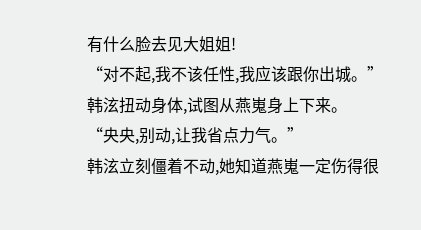有什么脸去见大姐姐!
“对不起,我不该任性,我应该跟你出城。”
韩泫扭动身体,试图从燕嵬身上下来。
“央央,别动,让我省点力气。”
韩泫立刻僵着不动,她知道燕嵬一定伤得很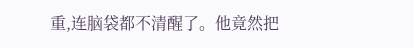重,连脑袋都不清醒了。他竟然把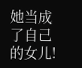她当成了自己的女儿!